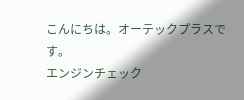こんにちは。オーテックプラスです。
エンジンチェック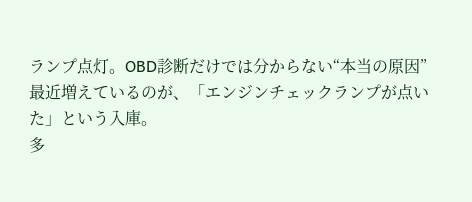ランプ点灯。OBD診断だけでは分からない“本当の原因”
最近増えているのが、「エンジンチェックランプが点いた」という入庫。
多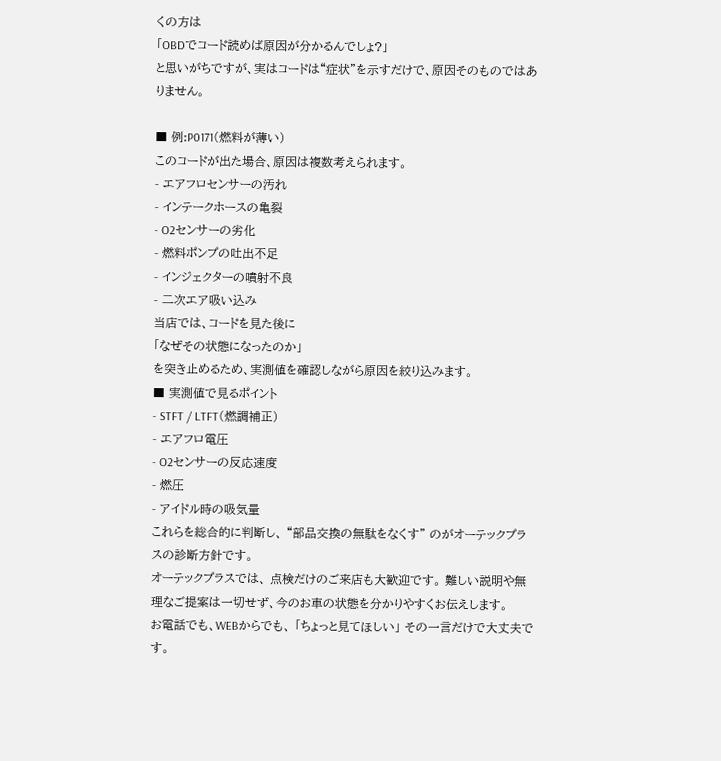くの方は
「OBDでコード読めば原因が分かるんでしょ?」
と思いがちですが、実はコードは“症状”を示すだけで、原因そのものではありません。

■ 例:P0171(燃料が薄い)
このコードが出た場合、原因は複数考えられます。
- エアフロセンサーの汚れ
- インテークホースの亀裂
- O2センサーの劣化
- 燃料ポンプの吐出不足
- インジェクターの噴射不良
- 二次エア吸い込み
当店では、コードを見た後に
「なぜその状態になったのか」
を突き止めるため、実測値を確認しながら原因を絞り込みます。
■ 実測値で見るポイント
- STFT / LTFT(燃調補正)
- エアフロ電圧
- O2センサーの反応速度
- 燃圧
- アイドル時の吸気量
これらを総合的に判断し、 “部品交換の無駄をなくす” のがオーテックプラスの診断方針です。
オーテックプラスでは、 点検だけのご来店も大歓迎です。 難しい説明や無理なご提案は一切せず、今のお車の状態を分かりやすくお伝えします。
お電話でも、WEBからでも、 「ちょっと見てほしい」 その一言だけで大丈夫です。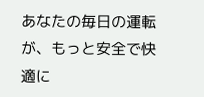あなたの毎日の運転が、もっと安全で快適に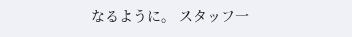なるように。 スタッフ一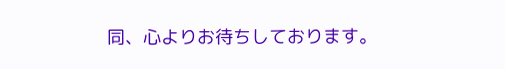同、心よりお待ちしております。